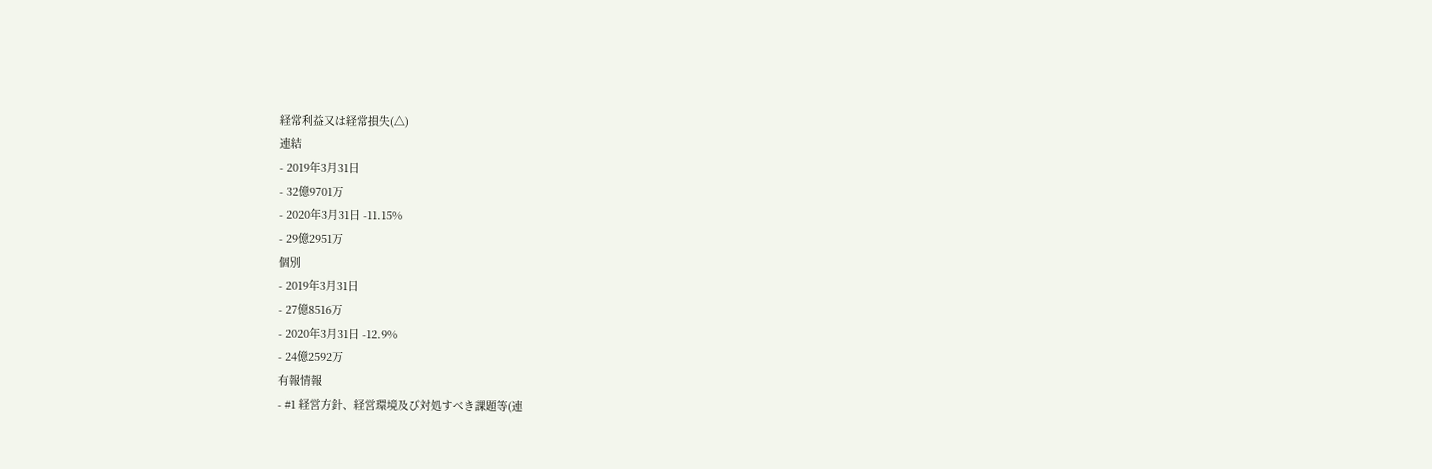経常利益又は経常損失(△)
連結
- 2019年3月31日
- 32億9701万
- 2020年3月31日 -11.15%
- 29億2951万
個別
- 2019年3月31日
- 27億8516万
- 2020年3月31日 -12.9%
- 24億2592万
有報情報
- #1 経営方針、経営環境及び対処すべき課題等(連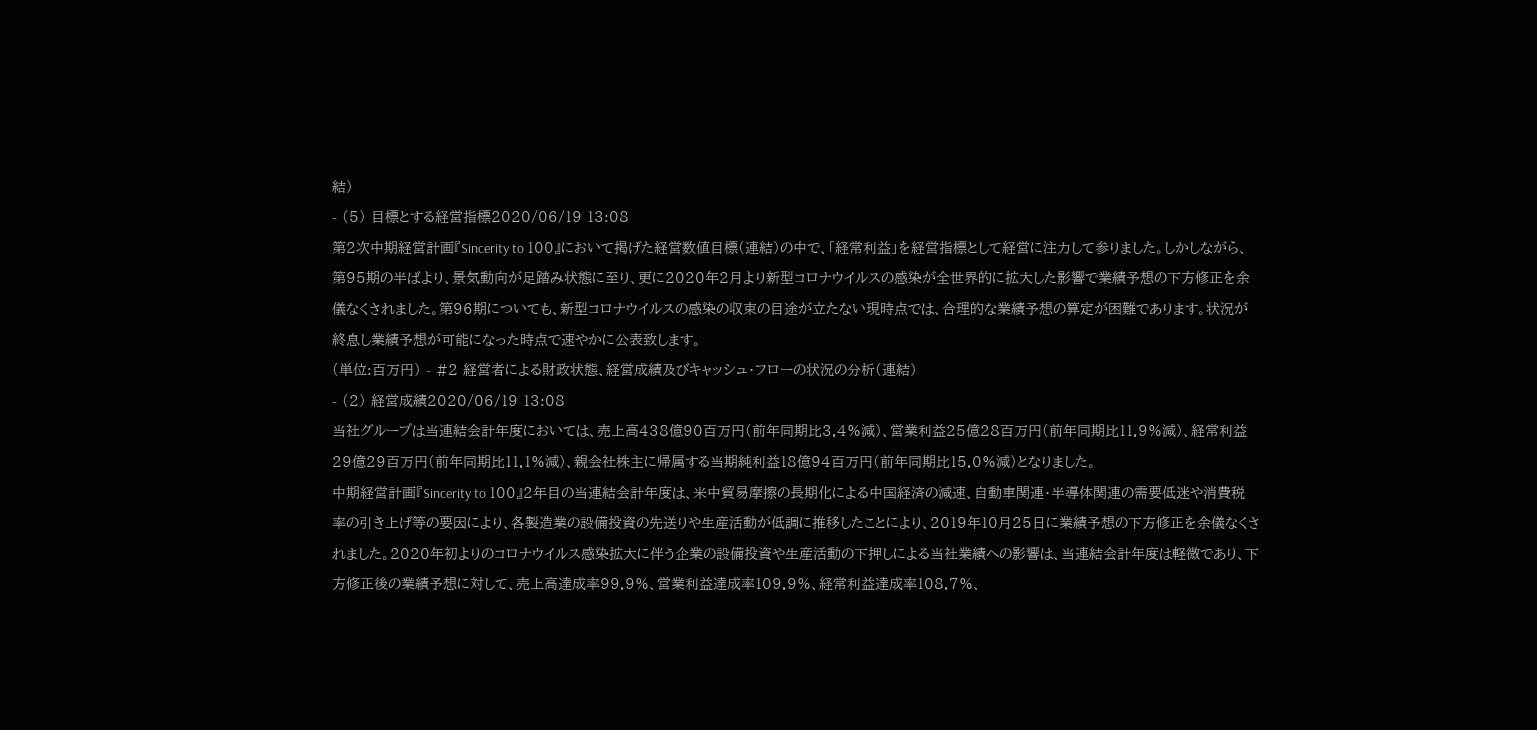結)
- (5) 目標とする経営指標2020/06/19 13:08
第2次中期経営計画『Sincerity to 100』において掲げた経営数値目標(連結)の中で、「経常利益」を経営指標として経営に注力して参りました。しかしながら、第95期の半ばより、景気動向が足踏み状態に至り、更に2020年2月より新型コロナウイルスの感染が全世界的に拡大した影響で業績予想の下方修正を余儀なくされました。第96期についても、新型コロナウイルスの感染の収束の目途が立たない現時点では、合理的な業績予想の算定が困難であります。状況が終息し業績予想が可能になった時点で速やかに公表致します。
(単位:百万円) - #2 経営者による財政状態、経営成績及びキャッシュ・フローの状況の分析(連結)
- (2) 経営成績2020/06/19 13:08
当社グループは当連結会計年度においては、売上高438億90百万円(前年同期比3.4%減)、営業利益25億28百万円(前年同期比11.9%減)、経常利益29億29百万円(前年同期比11.1%減)、親会社株主に帰属する当期純利益18億94百万円(前年同期比15.0%減)となりました。
中期経営計画『Sincerity to 100』2年目の当連結会計年度は、米中貿易摩擦の長期化による中国経済の減速、自動車関連・半導体関連の需要低迷や消費税率の引き上げ等の要因により、各製造業の設備投資の先送りや生産活動が低調に推移したことにより、2019年10月25日に業績予想の下方修正を余儀なくされました。2020年初よりのコロナウイルス感染拡大に伴う企業の設備投資や生産活動の下押しによる当社業績への影響は、当連結会計年度は軽微であり、下方修正後の業績予想に対して、売上高達成率99.9%、営業利益達成率109.9%、経常利益達成率108.7%、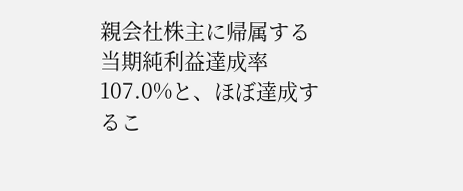親会社株主に帰属する当期純利益達成率107.0%と、ほぼ達成するこ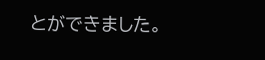とができました。